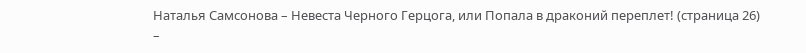Наталья Самсонова – Невеста Черного Герцога, или Попала в драконий переплет! (страница 26)
–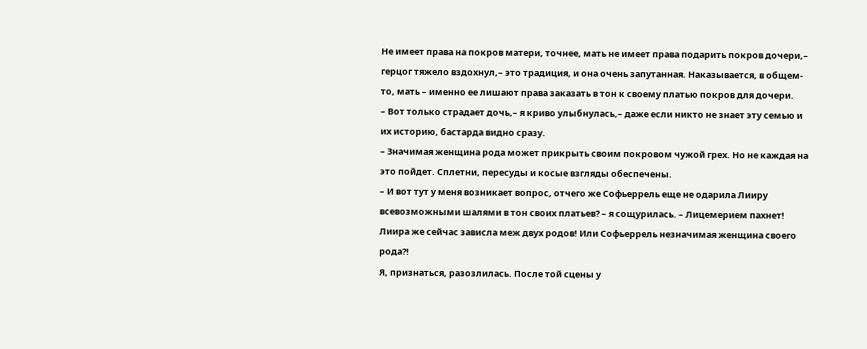Не имеет права на покров матери, точнее, мать не имеет права подарить покров дочери,– герцог тяжело вздохнул,– это традиция, и она очень запутанная. Наказывается, в общем-то, мать – именно ее лишают права заказать в тон к своему платью покров для дочери.
– Вот только страдает дочь,– я криво улыбнулась,– даже если никто не знает эту семью и их историю, бастарда видно сразу.
– Значимая женщина рода может прикрыть своим покровом чужой грех. Но не каждая на это пойдет. Сплетни, пересуды и косые взгляды обеспечены.
– И вот тут у меня возникает вопрос, отчего же Софьеррель еще не одарила Лииру всевозможными шалями в тон своих платьев? – я сощурилась. – Лицемерием пахнет! Лиира же сейчас зависла меж двух родов! Или Софьеррель незначимая женщина своего рода?!
Я, признаться, разозлилась. После той сцены у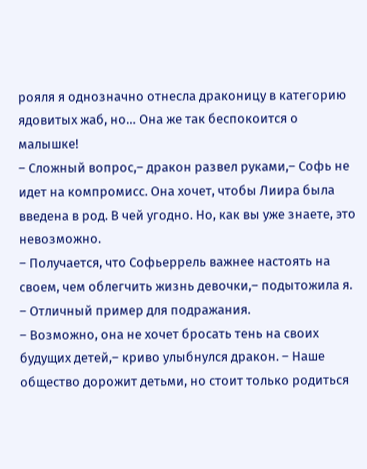рояля я однозначно отнесла драконицу в категорию ядовитых жаб, но… Она же так беспокоится о малышке!
– Сложный вопрос,– дракон развел руками,– Софь не идет на компромисс. Она хочет, чтобы Лиира была введена в род. В чей угодно. Но, как вы уже знаете, это невозможно.
– Получается, что Софьеррель важнее настоять на своем, чем облегчить жизнь девочки,– подытожила я. – Отличный пример для подражания.
– Возможно, она не хочет бросать тень на своих будущих детей,– криво улыбнулся дракон. – Наше общество дорожит детьми, но стоит только родиться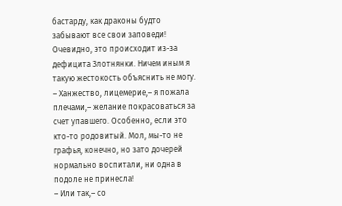бастарду, как драконы будто забывают все свои заповеди! Очевидно, это происходит из-за дефицита Злотнянки. Ничем иным я такую жестокость объяснить не могу.
– Ханжество, лицемерие,– я пожала плечами,– желание покрасоваться за счет упавшего. Особенно, если это кто-то родовитый. Мол, мы-то не графья, конечно, но зато дочерей нормально воспитали, ни одна в подоле не принесла!
– Или так,– со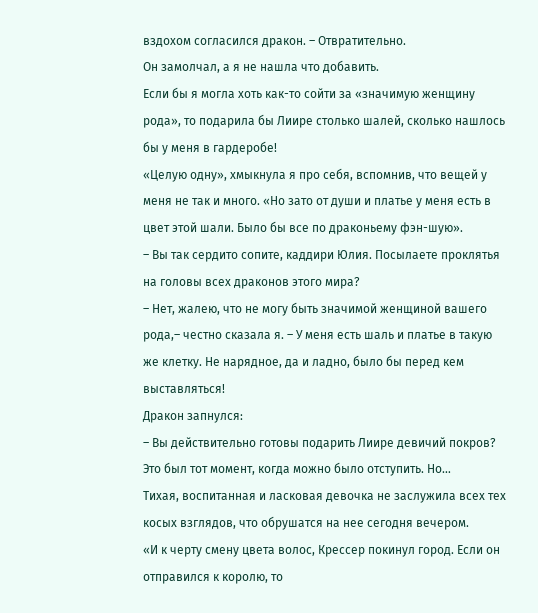вздохом согласился дракон. – Отвратительно.
Он замолчал, а я не нашла что добавить.
Если бы я могла хоть как-то сойти за «значимую женщину рода», то подарила бы Лиире столько шалей, сколько нашлось бы у меня в гардеробе!
«Целую одну», хмыкнула я про себя, вспомнив, что вещей у меня не так и много. «Но зато от души и платье у меня есть в цвет этой шали. Было бы все по драконьему фэн-шую».
– Вы так сердито сопите, каддири Юлия. Посылаете проклятья на головы всех драконов этого мира?
– Нет, жалею, что не могу быть значимой женщиной вашего рода,– честно сказала я. – У меня есть шаль и платье в такую же клетку. Не нарядное, да и ладно, было бы перед кем выставляться!
Дракон запнулся:
– Вы действительно готовы подарить Лиире девичий покров?
Это был тот момент, когда можно было отступить. Но…
Тихая, воспитанная и ласковая девочка не заслужила всех тех косых взглядов, что обрушатся на нее сегодня вечером.
«И к черту смену цвета волос, Крессер покинул город. Если он отправился к королю, то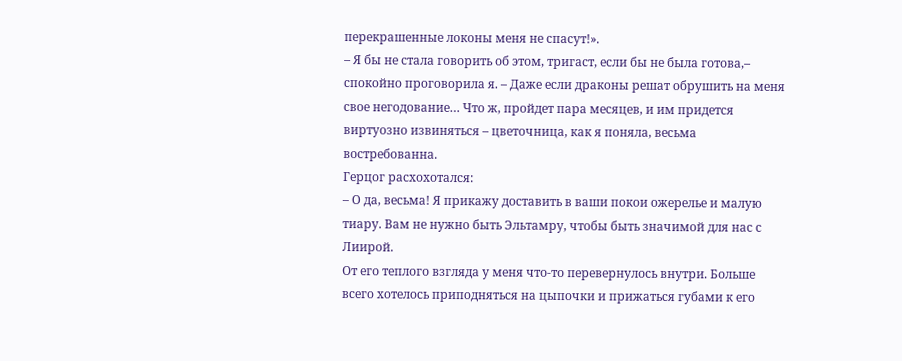перекрашенные локоны меня не спасут!».
– Я бы не стала говорить об этом, тригаст, если бы не была готова,– спокойно проговорила я. – Даже если драконы решат обрушить на меня свое негодование… Что ж, пройдет пара месяцев, и им придется виртуозно извиняться – цветочница, как я поняла, весьма востребованна.
Герцог расхохотался:
– О да, весьма! Я прикажу доставить в ваши покои ожерелье и малую тиару. Вам не нужно быть Эльтамру, чтобы быть значимой для нас с Лиирой.
От его теплого взгляда у меня что-то перевернулось внутри. Больше всего хотелось приподняться на цыпочки и прижаться губами к его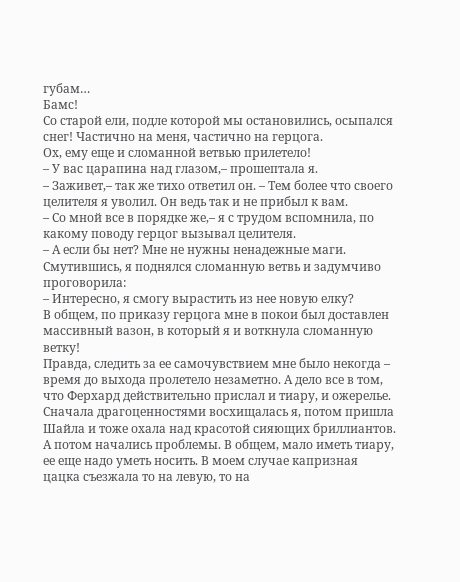губам…
Бамс!
Со старой ели, подле которой мы остановились, осыпался снег! Частично на меня, частично на герцога.
Ох, ему еще и сломанной ветвью прилетело!
– У вас царапина над глазом,– прошептала я.
– Заживет,– так же тихо ответил он. – Тем более что своего целителя я уволил. Он ведь так и не прибыл к вам.
– Со мной все в порядке же,– я с трудом вспомнила, по какому поводу герцог вызывал целителя.
– А если бы нет? Мне не нужны ненадежные маги.
Смутившись, я поднялся сломанную ветвь и задумчиво проговорила:
– Интересно, я смогу вырастить из нее новую елку?
В общем, по приказу герцога мне в покои был доставлен массивный вазон, в который я и воткнула сломанную ветку!
Правда, следить за ее самочувствием мне было некогда – время до выхода пролетело незаметно. А дело все в том, что Ферхард действительно прислал и тиару, и ожерелье. Сначала драгоценностями восхищалась я, потом пришла Шайла и тоже охала над красотой сияющих бриллиантов.
А потом начались проблемы. В общем, мало иметь тиару, ее еще надо уметь носить. В моем случае капризная цацка съезжала то на левую, то на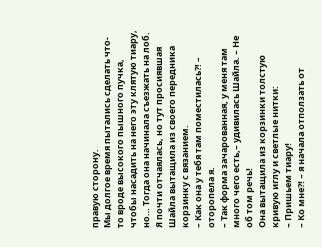правую сторону.
Мы долгое время пытались сделать что-то вроде высокого пышного пучка, чтобы насадить на него эту клятую тиару, но… Тогда она начинала съезжать на лоб.
Я почти отчаялась, но тут просиявшая Шайла вытащила из своего передника корзинку с вязанием.
– Как она у тебя там поместилась?! – оторопела я.
– Так форма зачарованная, у меня там много чего есть,– удивилась Шайла. – Не об том речь!
Она вытащила из корзинки толстую кривую иглу и светлые нитки:
– Пришьем тиару!
– Ко мне?! – я начала отползать от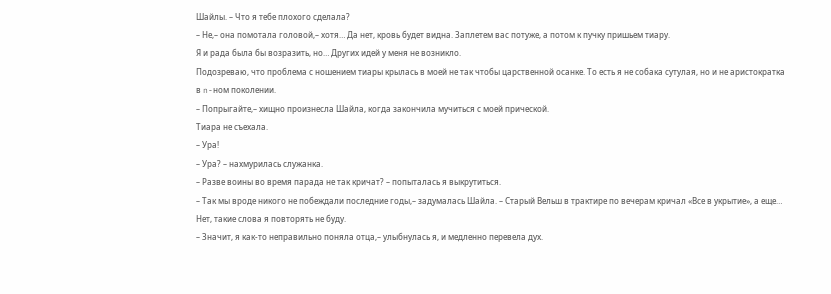Шайлы. – Что я тебе плохого сделала?
– Не,– она помотала головой,– хотя… Да нет, кровь будет видна. Заплетем вас потуже, а потом к пучку пришьем тиару.
Я и рада была бы возразить, но… Других идей у меня не возникло.
Подозреваю, что проблема с ношением тиары крылась в моей не так чтобы царственной осанке. То есть я не собака сутулая, но и не аристократка в n-ном поколении.
– Попрыгайте,– хищно произнесла Шайла, когда закончила мучиться с моей прической.
Тиара не съехала.
– Ура!
– Ура? – нахмурилась служанка.
– Разве воины во время парада не так кричат? – попыталась я выкрутиться.
– Так мы вроде никого не побеждали последние годы,– задумалась Шайла. – Старый Вельш в трактире по вечерам кричал «Все в укрытие», а еще… Нет, такие слова я повторять не буду.
– Значит, я как-то неправильно поняла отца,– улыбнулась я, и медленно перевела дух.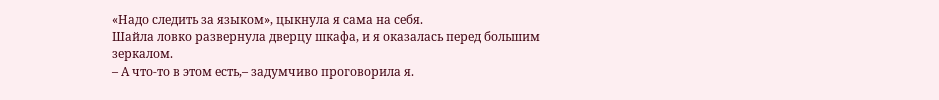«Надо следить за языком», цыкнула я сама на себя.
Шайла ловко развернула дверцу шкафа, и я оказалась перед большим зеркалом.
– А что-то в этом есть,– задумчиво проговорила я.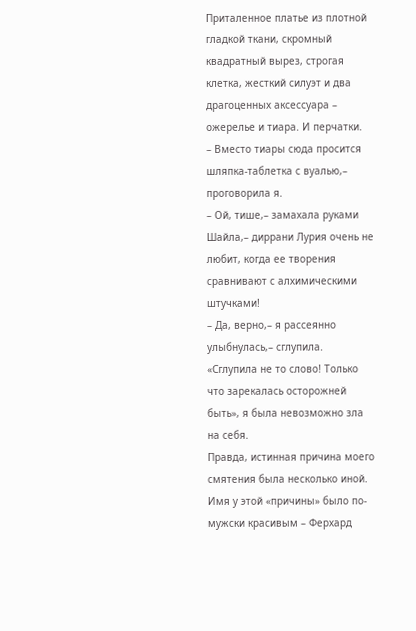Приталенное платье из плотной гладкой ткани, скромный квадратный вырез, строгая клетка, жесткий силуэт и два драгоценных аксессуара – ожерелье и тиара. И перчатки.
– Вместо тиары сюда просится шляпка-таблетка с вуалью,– проговорила я.
– Ой, тише,– замахала руками Шайла,– диррани Лурия очень не любит, когда ее творения сравнивают с алхимическими штучками!
– Да, верно,– я рассеянно улыбнулась,– сглупила.
«Сглупила не то слово! Только что зарекалась осторожней быть», я была невозможно зла на себя.
Правда, истинная причина моего смятения была несколько иной. Имя у этой «причины» было по-мужски красивым – Ферхард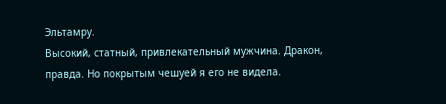Эльтамру.
Высокий, статный, привлекательный мужчина. Дракон, правда. Но покрытым чешуей я его не видела.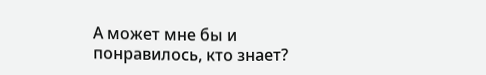А может мне бы и понравилось, кто знает?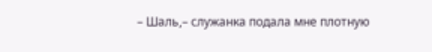– Шаль,– служанка подала мне плотную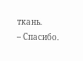ткань.
– Спасибо.